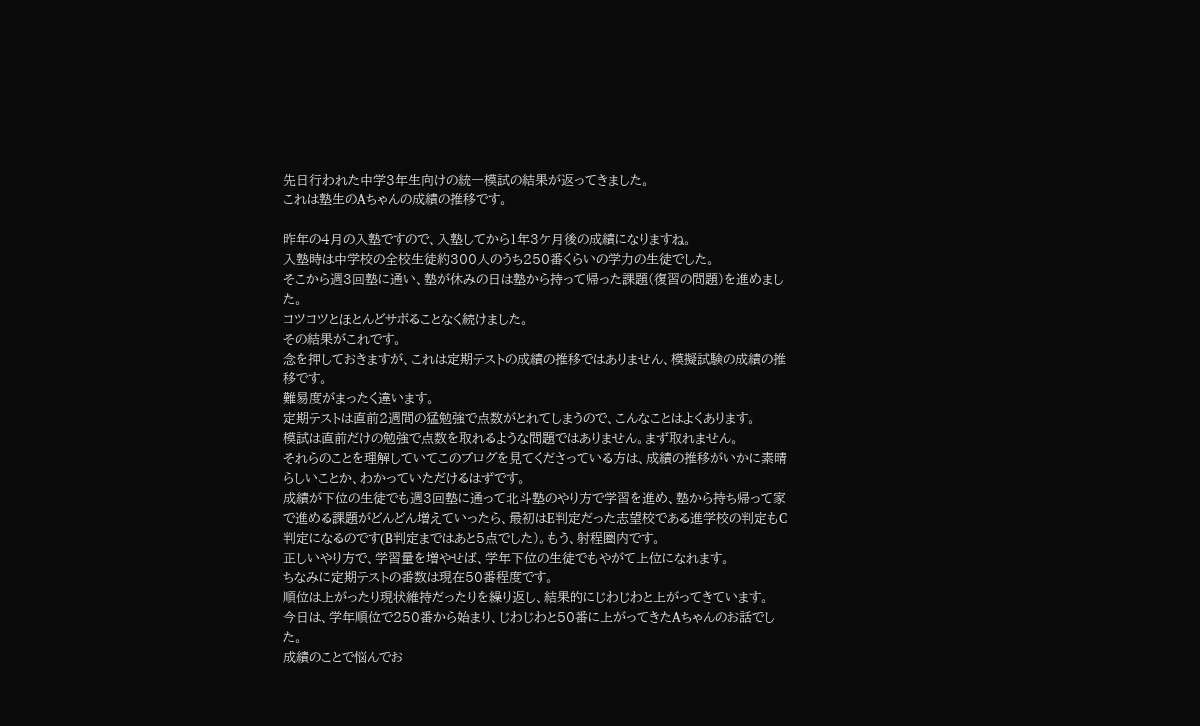先日行われた中学3年生向けの統一模試の結果が返ってきました。
これは塾生のAちゃんの成績の推移です。

昨年の4月の入塾ですので、入塾してから1年3ケ月後の成績になりますね。
入塾時は中学校の全校生徒約300人のうち250番くらいの学力の生徒でした。
そこから週3回塾に通い、塾が休みの日は塾から持って帰った課題(復習の問題)を進めました。
コツコツとほとんどサボることなく続けました。
その結果がこれです。
念を押しておきますが、これは定期テストの成績の推移ではありません、模擬試験の成績の推移です。
難易度がまったく違います。
定期テストは直前2週間の猛勉強で点数がとれてしまうので、こんなことはよくあります。
模試は直前だけの勉強で点数を取れるような問題ではありません。まず取れません。
それらのことを理解していてこのブログを見てくださっている方は、成績の推移がいかに素晴らしいことか、わかっていただけるはずです。
成績が下位の生徒でも週3回塾に通って北斗塾のやり方で学習を進め、塾から持ち帰って家で進める課題がどんどん増えていったら、最初はE判定だった志望校である進学校の判定もC判定になるのです(B判定まではあと5点でした)。もう、射程圏内です。
正しいやり方で、学習量を増やせば、学年下位の生徒でもやがて上位になれます。
ちなみに定期テストの番数は現在50番程度です。
順位は上がったり現状維持だったりを繰り返し、結果的にじわじわと上がってきています。
今日は、学年順位で250番から始まり、じわじわと50番に上がってきたAちゃんのお話でした。
成績のことで悩んでお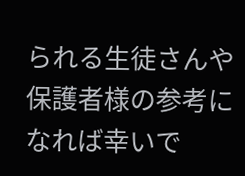られる生徒さんや保護者様の参考になれば幸いで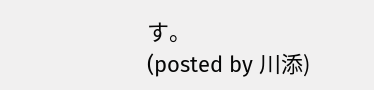す。
(posted by 川添)